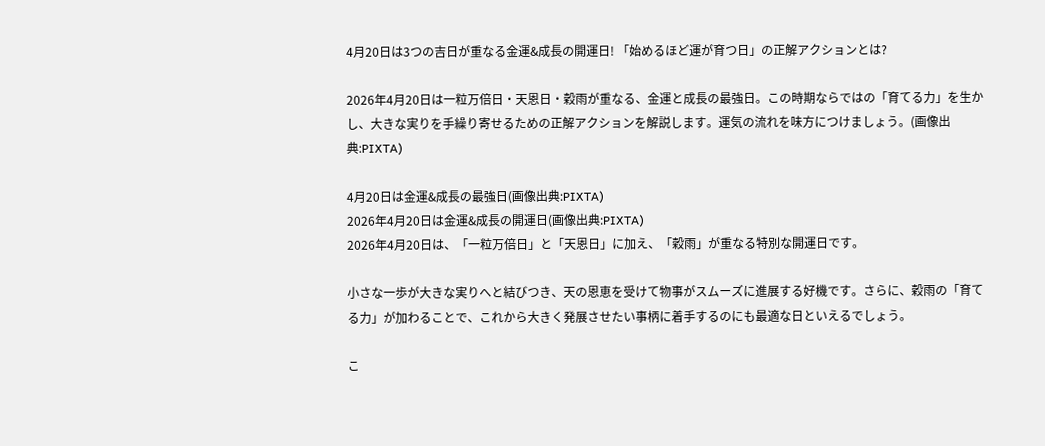4月20日は3つの吉日が重なる金運&成長の開運日! 「始めるほど運が育つ日」の正解アクションとは?

2026年4月20日は一粒万倍日・天恩日・穀雨が重なる、金運と成長の最強日。この時期ならではの「育てる力」を生かし、大きな実りを手繰り寄せるための正解アクションを解説します。運気の流れを味方につけましょう。(画像出典:PIXTA)

4月20日は金運&成長の最強日(画像出典:PIXTA)
2026年4月20日は金運&成長の開運日(画像出典:PIXTA)
2026年4月20日は、「一粒万倍日」と「天恩日」に加え、「穀雨」が重なる特別な開運日です。

小さな一歩が大きな実りへと結びつき、天の恩恵を受けて物事がスムーズに進展する好機です。さらに、穀雨の「育てる力」が加わることで、これから大きく発展させたい事柄に着手するのにも最適な日といえるでしょう。

こ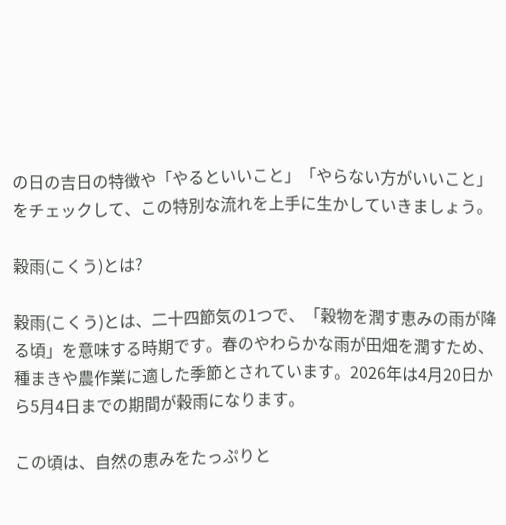の日の吉日の特徴や「やるといいこと」「やらない方がいいこと」をチェックして、この特別な流れを上手に生かしていきましょう。

穀雨(こくう)とは?

穀雨(こくう)とは、二十四節気の1つで、「穀物を潤す恵みの雨が降る頃」を意味する時期です。春のやわらかな雨が田畑を潤すため、種まきや農作業に適した季節とされています。2026年は4月20日から5月4日までの期間が穀雨になります。

この頃は、自然の恵みをたっぷりと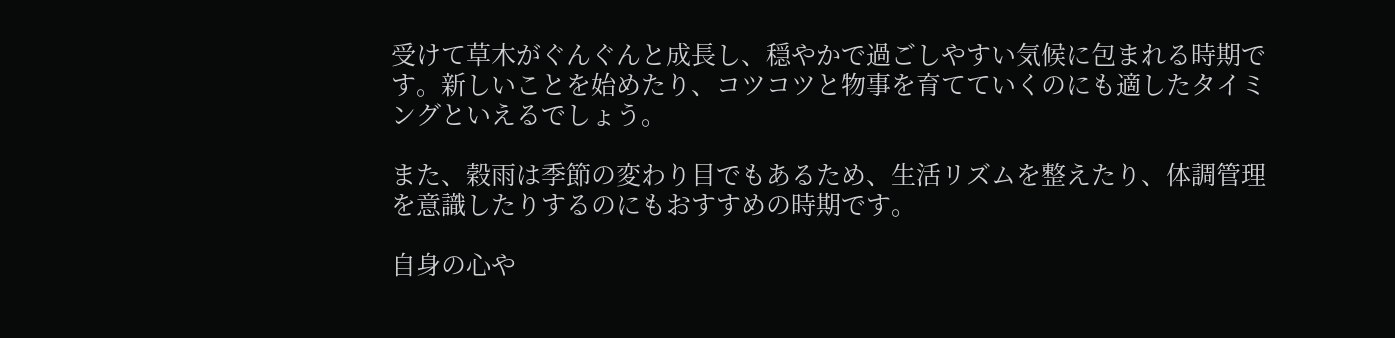受けて草木がぐんぐんと成長し、穏やかで過ごしやすい気候に包まれる時期です。新しいことを始めたり、コツコツと物事を育てていくのにも適したタイミングといえるでしょう。

また、穀雨は季節の変わり目でもあるため、生活リズムを整えたり、体調管理を意識したりするのにもおすすめの時期です。

自身の心や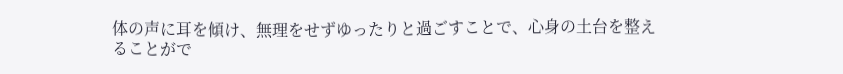体の声に耳を傾け、無理をせずゆったりと過ごすことで、心身の土台を整えることがで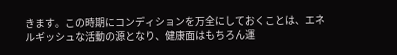きます。この時期にコンディションを万全にしておくことは、エネルギッシュな活動の源となり、健康面はもちろん運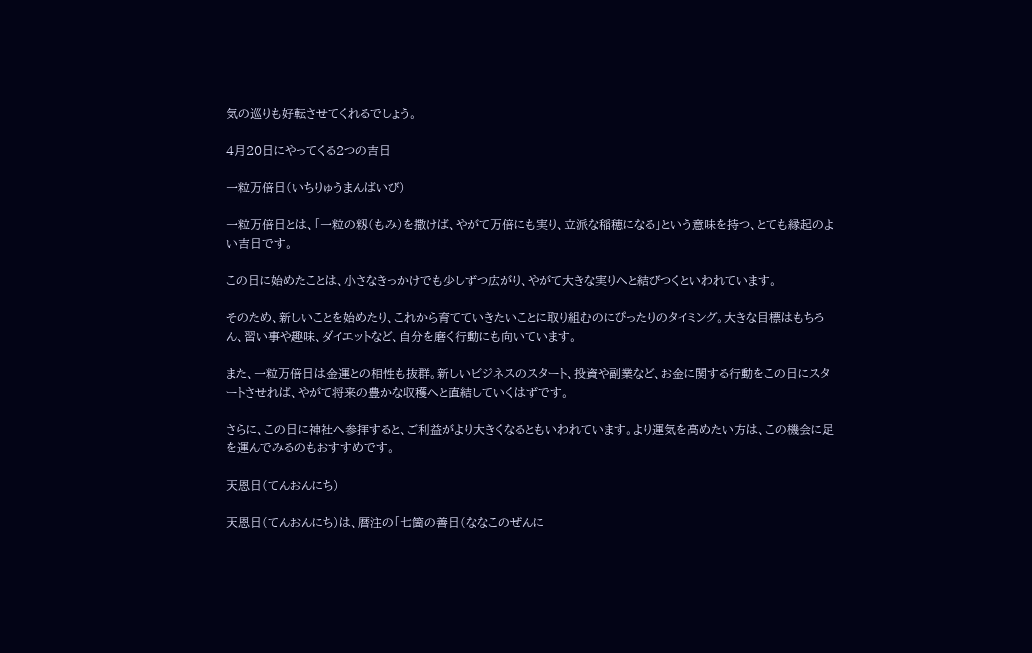気の巡りも好転させてくれるでしょう。

4月20日にやってくる2つの吉日

一粒万倍日(いちりゅうまんばいび)

一粒万倍日とは、「一粒の籾(もみ)を撒けば、やがて万倍にも実り、立派な稲穂になる」という意味を持つ、とても縁起のよい吉日です。

この日に始めたことは、小さなきっかけでも少しずつ広がり、やがて大きな実りへと結びつくといわれています。

そのため、新しいことを始めたり、これから育てていきたいことに取り組むのにぴったりのタイミング。大きな目標はもちろん、習い事や趣味、ダイエットなど、自分を磨く行動にも向いています。

また、一粒万倍日は金運との相性も抜群。新しいビジネスのスタート、投資や副業など、お金に関する行動をこの日にスタートさせれば、やがて将来の豊かな収穫へと直結していくはずです。

さらに、この日に神社へ参拝すると、ご利益がより大きくなるともいわれています。より運気を高めたい方は、この機会に足を運んでみるのもおすすめです。

天恩日(てんおんにち)

天恩日(てんおんにち)は、暦注の「七箇の善日(ななこのぜんに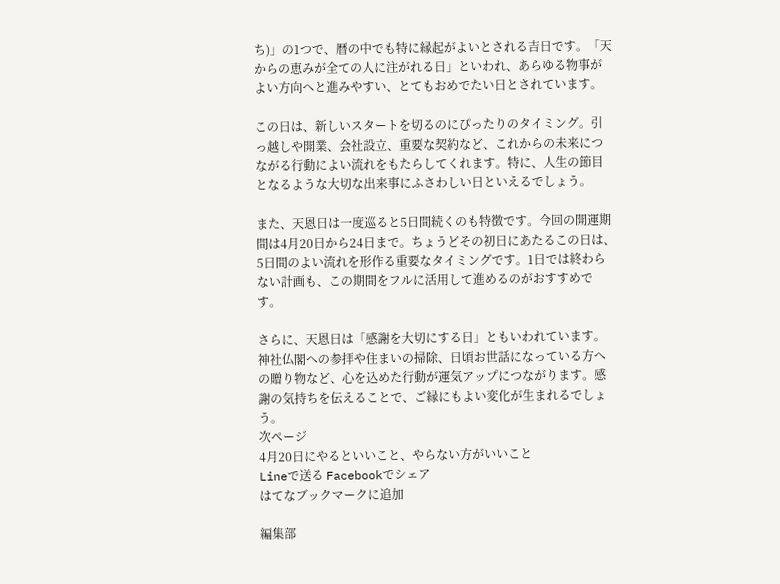ち)」の1つで、暦の中でも特に縁起がよいとされる吉日です。「天からの恵みが全ての人に注がれる日」といわれ、あらゆる物事がよい方向へと進みやすい、とてもおめでたい日とされています。

この日は、新しいスタートを切るのにぴったりのタイミング。引っ越しや開業、会社設立、重要な契約など、これからの未来につながる行動によい流れをもたらしてくれます。特に、人生の節目となるような大切な出来事にふさわしい日といえるでしょう。

また、天恩日は一度巡ると5日間続くのも特徴です。今回の開運期間は4月20日から24日まで。ちょうどその初日にあたるこの日は、5日間のよい流れを形作る重要なタイミングです。1日では終わらない計画も、この期間をフルに活用して進めるのがおすすめです。

さらに、天恩日は「感謝を大切にする日」ともいわれています。神社仏閣への参拝や住まいの掃除、日頃お世話になっている方への贈り物など、心を込めた行動が運気アップにつながります。感謝の気持ちを伝えることで、ご縁にもよい変化が生まれるでしょう。
次ページ
4月20日にやるといいこと、やらない方がいいこと
Lineで送る Facebookでシェア
はてなブックマークに追加

編集部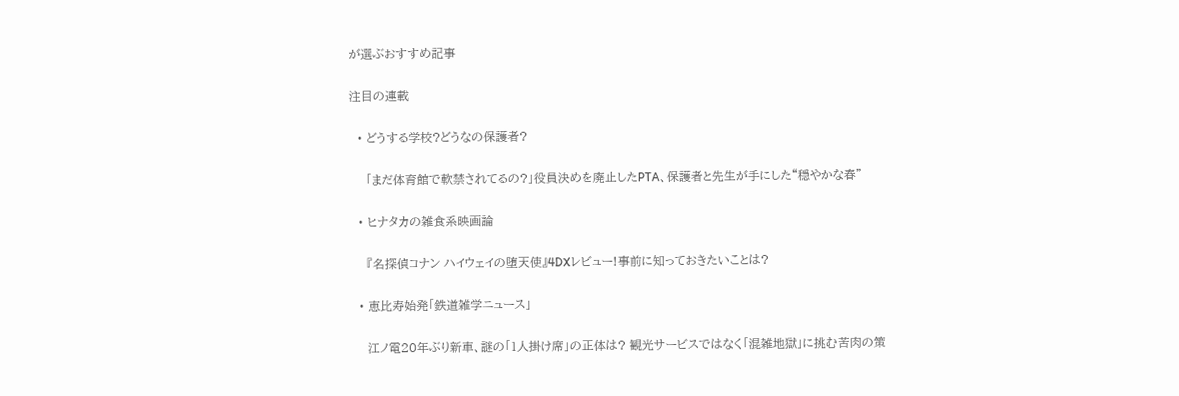が選ぶおすすめ記事

注目の連載

  • どうする学校?どうなの保護者?

    「まだ体育館で軟禁されてるの?」役員決めを廃止したPTA、保護者と先生が手にした“穏やかな春”

  • ヒナタカの雑食系映画論

    『名探偵コナン ハイウェイの堕天使』4DXレビュー!事前に知っておきたいことは?

  • 恵比寿始発「鉄道雑学ニュース」

    江ノ電20年ぶり新車、謎の「1人掛け席」の正体は? 観光サービスではなく「混雑地獄」に挑む苦肉の策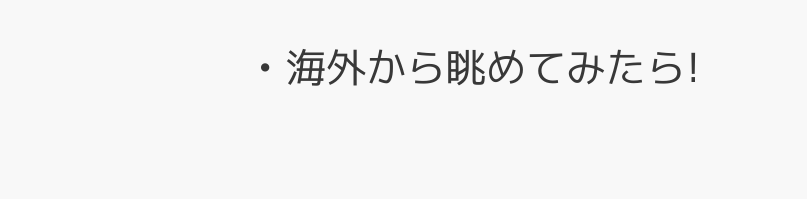• 海外から眺めてみたら!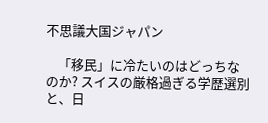不思議大国ジャパン

    「移民」に冷たいのはどっちなのか? スイスの厳格過ぎる学歴選別と、日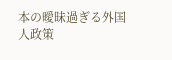本の曖昧過ぎる外国人政策